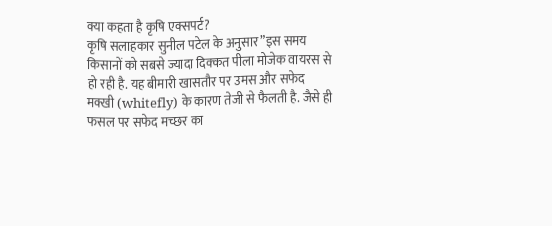क्या कहता है कृषि एक्सपर्ट?
कृषि सलाहकार सुनील पटेल के अनुसार”इस समय किसानों को सबसे ज्यादा दिक्कत पीला मोजेक वायरस से हो रही है. यह बीमारी खासतौर पर उमस और सफेद मक्खी (whitefly) के कारण तेजी से फैलती है. जैसे ही फसल पर सफेद मच्छर का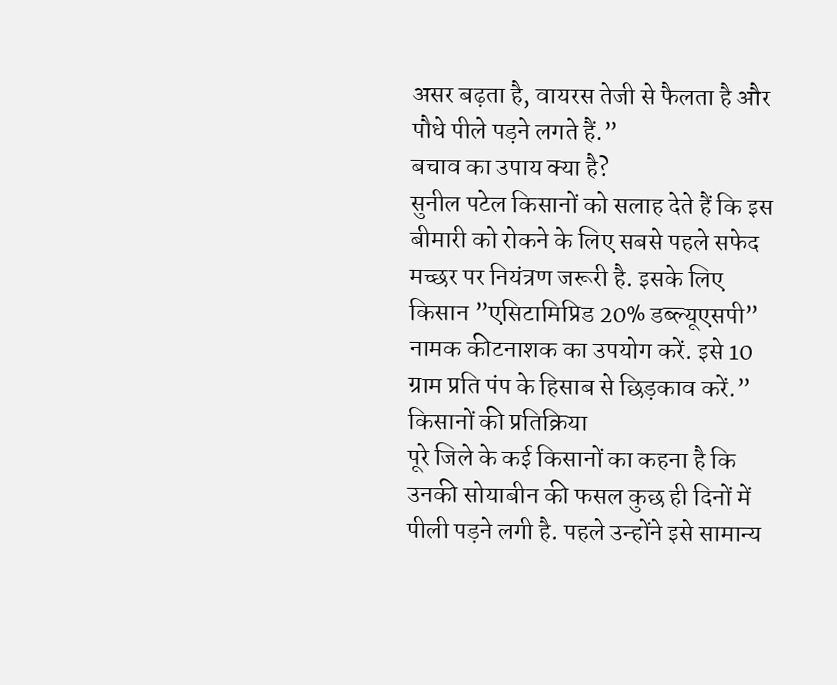असर बढ़ता है, वायरस तेजी से फैलता है और पौधे पीले पड़ने लगते हैं.”
बचाव का उपाय क्या है?
सुनील पटेल किसानों को सलाह देते हैं कि इस बीमारी को रोकने के लिए सबसे पहले सफेद मच्छर पर नियंत्रण जरूरी है. इसके लिए किसान ”एसिटामिप्रिड 20% डब्ल्यूएसपी” नामक कीटनाशक का उपयोग करें. इसे 10 ग्राम प्रति पंप के हिसाब से छिड़काव करें.”
किसानों की प्रतिक्रिया
पूरे जिले के कई किसानों का कहना है कि उनकी सोयाबीन की फसल कुछ ही दिनों में पीली पड़ने लगी है. पहले उन्होंने इसे सामान्य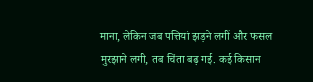माना, लेकिन जब पत्तियां झड़ने लगीं और फसल मुरझाने लगी, तब चिंता बढ़ गई. कई किसान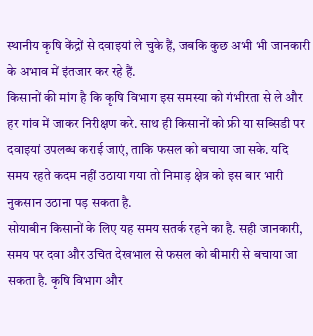स्थानीय कृषि केंद्रों से दवाइयां ले चुके हैं, जबकि कुछ अभी भी जानकारी के अभाव में इंतजार कर रहे हैं.
किसानों की मांग है कि कृषि विभाग इस समस्या को गंभीरता से ले और हर गांव में जाकर निरीक्षण करे. साथ ही किसानों को फ्री या सब्सिडी पर दवाइयां उपलब्ध कराई जाएं, ताकि फसल को बचाया जा सके. यदि समय रहते कदम नहीं उठाया गया तो निमाड़ क्षेत्र को इस बार भारी नुकसान उठाना पड़ सकता है.
सोयाबीन किसानों के लिए यह समय सतर्क रहने का है. सही जानकारी, समय पर दवा और उचित देखभाल से फसल को बीमारी से बचाया जा सकता है. कृषि विभाग और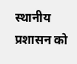स्थानीय प्रशासन को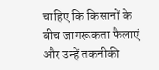चाहिए कि किसानों के बीच जागरूकता फैलाएं और उन्हें तकनीकी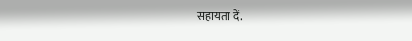सहायता दें.